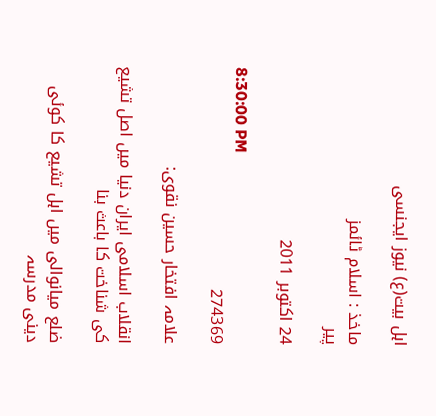اہل بیت(ع) نیوز ایجنسی

ماخذ : اسلام ٹائمز
پیر

24 اکتوبر 2011

8:30:00 PM
274369

علامہ افتخار حسین نقوی:

انقلاب اسلامی ایران دنیا میں اصل تشیع کی شناخت کا باعث بنا

ضلع میانوالی میں اہل تشیع کا کوئی دینی مدرسہ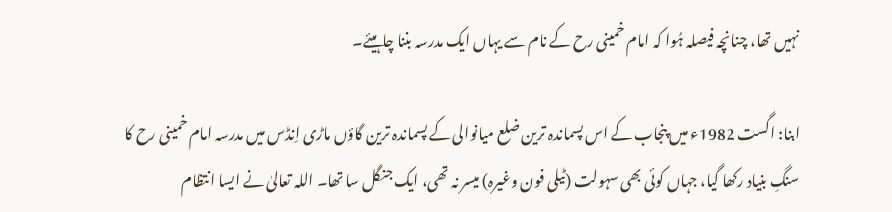نہیں تھا، چنانچہ فیصلہ ہُوا کہ امام خمینی رح کے نام سے یہاں ایک مدرسہ بننا چاہیئے۔

ابنا: اگست 1982ء میں پنجاب کے اس پسماندہ ترین ضلع میانوالی کے پسماندہ ترین گاؤں ماڑی اِنڈس میں مدرسہ امام خمینی رح کا سنگِ بنیاد رکھا گیا، جہاں کوئی بھی سہولت (ٹیلی فون وغیرہ) میسر نہ تھی، ایک جنگل سا تھا۔ اللہ تعالیٰ نے ایسا انتظام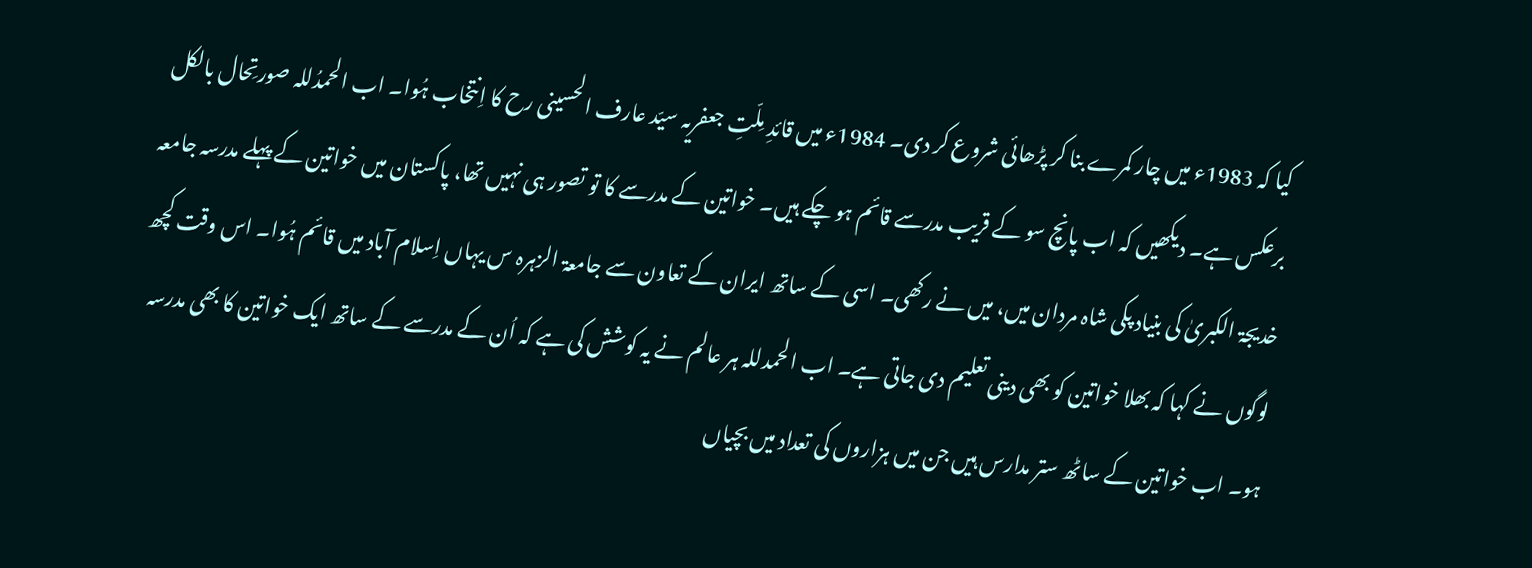کیا کہ 1983ء میں چار کمرے بنا کر پڑھائی شروع کر دی۔ 1984ء میں قائدِ مِلّتِ جعفریہ سیّد عارف الحسینی رح کا اِنتخاب ہُوا۔ اب الحمدُللہ صورتِحال بالکل برعکس ہے۔ دیکھیں کہ اب پانچ سو کے قریب مدرسے قائم ہو چکے ہیں۔ خواتین کے مدرسے کا تو تصور ہی نہیں تھا، پاکستان میں خواتین کے پہلے مدرسہ جامعہ خدیجۃ الکبریٰ کی بنیاد پکی شاہ مردان میں، میں نے رکھی۔ اسی کے ساتھ ایران کے تعاون سے جامعۃ الزہرہ س یہاں اِسلام آباد میں قائم ہُوا۔ اس وقت کچھ لوگوں نے کہا کہ بھلا خواتین کو بھی دینی تعلیم دی جاتی ہے۔ اب الحمدللہ ہر عالم نے یہ کوشش کی ہے کہ اُن کے مدرسے کے ساتھ ایک خواتین کا بھی مدرسہ ہو۔ اب خواتین کے ساٹھ ستر مدارس ہیں جن میں ہزاروں کی تعداد میں بچیاں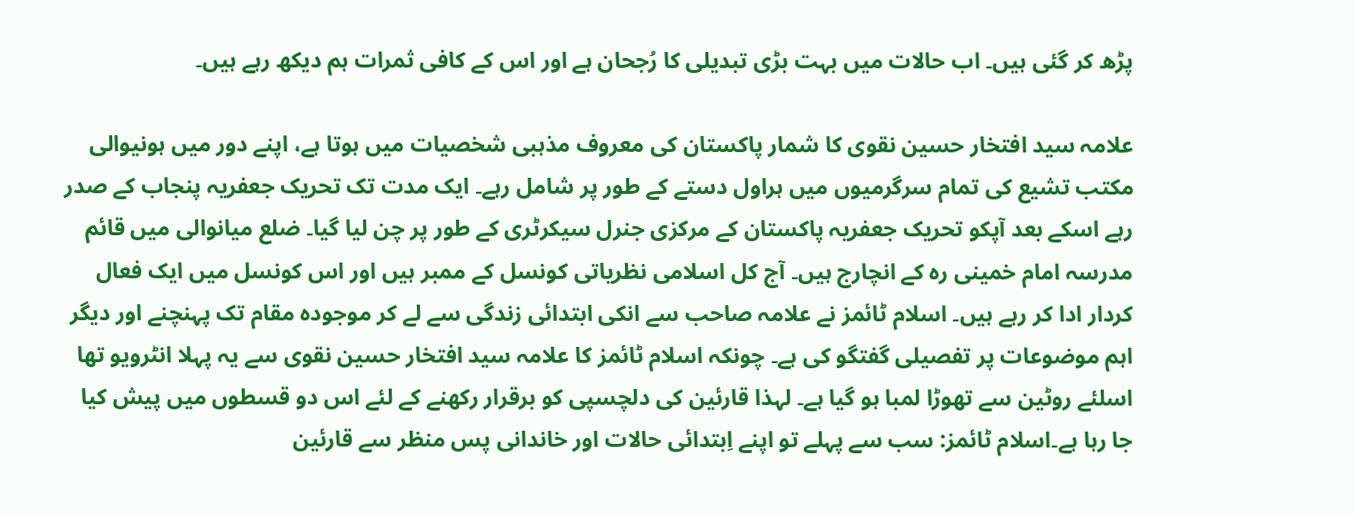پڑھ کر گئی ہیں۔ اب حالات میں بہت بڑی تبدیلی کا رُجحان ہے اور اس کے کافی ثمرات ہم دیکھ رہے ہیں۔

علامہ سید افتخار حسین نقوی کا شمار پاکستان کی معروف مذہبی شخصیات میں ہوتا ہے، اپنے دور میں ہونیوالی مکتب تشیع کی تمام سرگرمیوں میں ہراول دستے کے طور پر شامل رہے۔ ایک مدت تک تحریک جعفریہ پنجاب کے صدر رہے اسکے بعد آپکو تحریک جعفریہ پاکستان کے مرکزی جنرل سیکرٹری کے طور پر چن لیا گیا۔ ضلع میانوالی میں قائم مدرسہ امام خمینی رہ کے انچارج ہیں۔ آج کل اسلامی نظریاتی کونسل کے ممبر ہیں اور اس کونسل میں ایک فعال کردار ادا کر رہے ہیں۔ اسلام ٹائمز نے علامہ صاحب سے انکی ابتدائی زندگی سے لے کر موجودہ مقام تک پہنچنے اور دیگر اہم موضوعات پر تفصیلی گفتگو کی ہے۔ چونکہ اسلام ٹائمز کا علامہ سید افتخار حسین نقوی سے یہ پہلا انٹرویو تھا اسلئے روٹین سے تھوڑا لمبا ہو گیا ہے۔ لہذا قارئین کی دلچسپی کو برقرار رکھنے کے لئے اس دو قسطوں میں پیش کیا جا رہا ہے۔اسلام ٹائمز: سب سے پہلے تو اپنے اِبتدائی حالات اور خاندانی پس منظر سے قارئین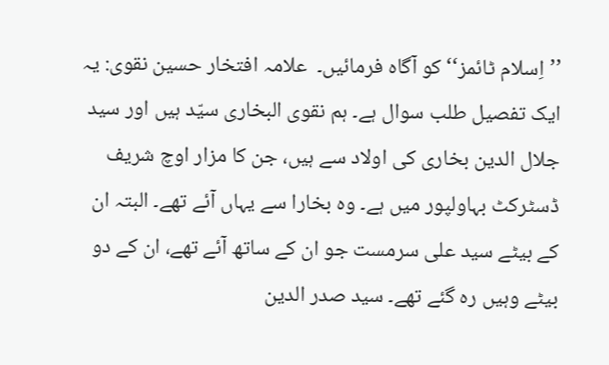’’اِسلام ٹائمز‘‘ کو آگاہ فرمائیں۔  علامہ افتخار حسین نقوی: یہ ایک تفصیل طلب سوال ہے۔ ہم نقوی البخاری سیّد ہیں اور سید جلال الدین بخاری کی اولاد سے ہیں، جن کا مزار اوچ شریف ڈسٹرکٹ بہاولپور میں ہے۔ وہ بخارا سے یہاں آئے تھے۔ البتہ ان کے بیٹے سید علی سرمست جو ان کے ساتھ آئے تھے، ان کے دو بیٹے وہیں رہ گئے تھے۔ سید صدر الدین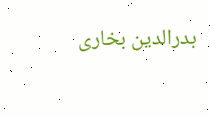بدرالدین بخاری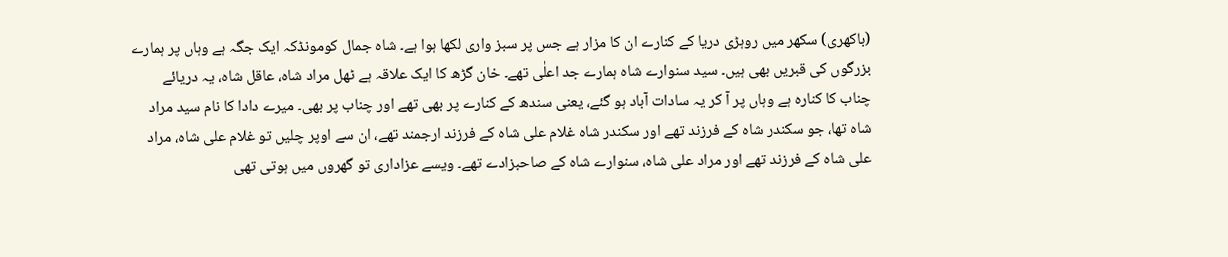(باکھری) سکھر میں روہڑی دریا کے کنارے ان کا مزار ہے جس پر سبز واری لکھا ہوا ہے۔ شاہ جمال کومونڈکہ ایک جگہ ہے وہاں پر ہمارے بزرگوں کی قبریں بھی ہیں۔ سید سنوارے شاہ ہمارے جد اعلٰی تھے۔ خان گڑھ کا ایک علاقہ ہے ٹھل مراد شاہ، عاقل شاہ، یہ دریائے چناب کا کنارہ ہے وہاں پر آ کر یہ سادات آباد ہو گئے، یعنی سندھ کے کنارے پر بھی تھے اور چناب پر بھی۔ میرے دادا کا نام سید مراد شاہ تھا، جو سکندر شاہ کے فرزند تھے اور سکندر شاہ غلام علی شاہ کے فرزند ارجمند تھے، ان سے اوپر چلیں تو غلام علی شاہ، مراد علی شاہ کے فرزند تھے اور مراد علی شاہ، سنوارے شاہ کے صاحبزادے تھے۔ ویسے عزاداری تو گھروں میں ہوتی تھی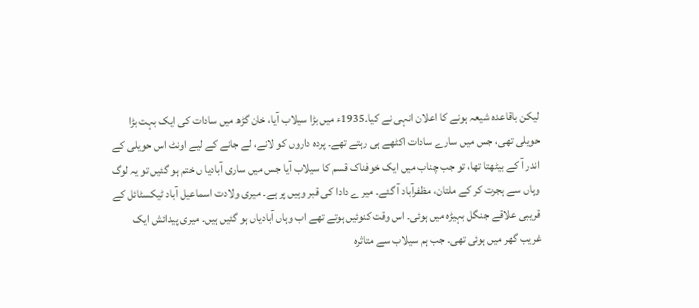لیکن باقاعدہ شیعہ ہونے کا اعلان انہی نے کیا۔1935ء میں بڑا سیلاب آیا، خان گڑھ میں سادات کی ایک بہت بڑا حویلی تھی، جس میں سارے سادات اکٹھے ہی رہتے تھے۔ پردہ داروں کو لانے، لے جانے کے لیے اونٹ اس حویلی کے اندر آ کے بیٹھتا تھا، تو جب چناب میں ایک خوفناک قسم کا سیلاب آیا جس میں ساری آبادیا ں ختم ہو گئیں تو یہ لوگ وہاں سے ہجرت کر کے ملتان، مظفرآباد آ گئے۔ میر ے دادا کی قبر وہیں پر ہے۔ میری ولادت اسماعیل آباد ٹیکسٹائل کے قریبی علاقے جنگل بہیڑہ میں ہوئی۔ اس وقت کنوئیں ہوتے تھے اب وہاں آبادیاں ہو گئیں ہیں۔ میری پیدائش ایک غریب گھر میں ہوئی تھی۔ جب ہم سیلاب سے متاثرہ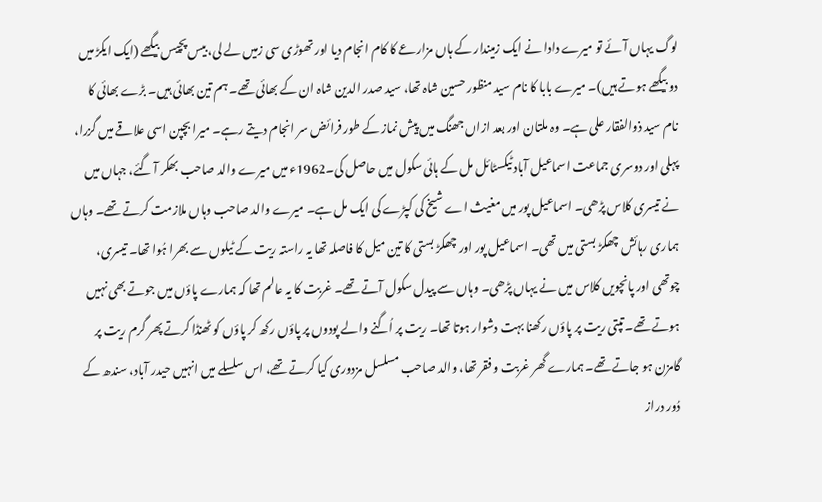لوگ یہاں آئے تو میرے دادا نے ایک زمیندار کے ہاں مزارعے کا کام انجام دیا اور تھوڑی سی زمیں لے لی، بیس پچیس بیگھے (ایک ایکڑ میں دو بیگھے ہوتے ہیں)۔ میرے بابا کا نام سید منظور حسین شاہ تھا، سید صدر الدین شاہ ان کے بھائی تھے۔ ہم تین بھائی ہیں۔ بڑے بھائی کا نام سید ذوالفقار علی ہے۔ وہ ملتان اور بعد ازاں جھنگ میں پیش نماز کے طور فرائض سر انجام دیتے رہے۔ میرا بچپن اسی علاقے میں گزرا، پہلی اور دوسری جماعت اسماعیل آباد ٹیکسٹائل مل کے ہائی سکول میں حاصل کی۔1962ء میں میرے والد صاحب بھکر آ گئے، جہاں میں نے تیسری کلاس پڑھی۔ اسماعیل پور میں مغیث اے شیخ کی کپڑے کی ایک مل ہے۔ میرے والد صاحب وہاں ملازمت کرتے تھے۔ وہاں ہماری رہائش چھکڑ بستی میں تھی۔ اسماعیل پور اور چھکڑ بستی کا تین میل کا فاصلہ تھا یہ راستہ ریت کے ٹیلوں سے بھرا ہُوا تھا۔ تیسری، چوتھی اور پانچویں کلاس میں نے یہاں پڑھی۔ وہاں سے پیدل سکول آتے تھے۔ غربت کا یہ عالم تھا کہ ہمارے پاؤں میں جوتے بھی نہیں ہوتے تھے۔ تپتی ریت پر پاؤں رکھنا بہت دشوار ہوتا تھا۔ ریت پر اُگنے والے پودوں پر پاؤں رکھ کر پاؤں کو ٹھنڈا کرتے پھر گرم ریت پر گامزن ہو جاتے تھے۔ ہمارے گھر غربت و فقر تھا، والد صاحب مسلسل مزدوری کیا کرتے تھے، اس سلسلے میں انہیں حیدر آباد، سندھ کے دُور دراز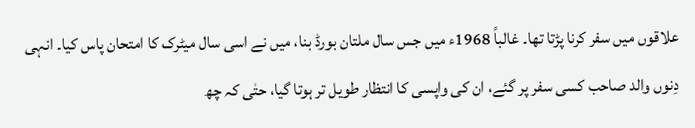علاقوں میں سفر کرنا پڑتا تھا۔ غالباً 1968ء میں جس سال ملتان بورڈ بنا، میں نے اسی سال میٹرک کا امتحان پاس کیا۔ انہی دِنوں والد صاحب کسی سفر پر گئے، ان کی واپسی کا انتظار طویل تر ہوتا گیا، حتٰی کہ چھ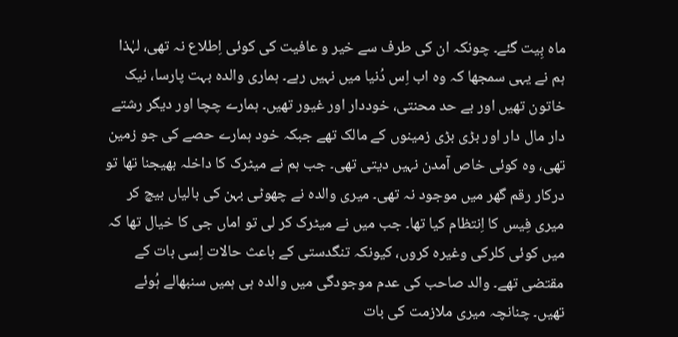ماہ بِیت گئے۔ چونکہ ان کی طرف سے خیر و عافیت کی کوئی اِطلاع نہ تھی، لہٰذا ہم نے یہی سمجھا کہ وہ اب اِس دُنیا میں نہیں رہے۔ ہماری والدہ بہت پارسا، نیک خاتون تھیں اور بے حد محنتی، خوددار اور غیور تھیں۔ ہمارے چچا اور دیگر رشتے دار مال دار اور بڑی بڑی زمینوں کے مالک تھے جبکہ خود ہمارے حصے کی جو زمین تھی، وہ کوئی خاص آمدن نہیں دیتی تھی۔ جب ہم نے میٹرک کا داخلہ بھیجنا تھا تو درکار رقم گھر میں موجود نہ تھی۔ میری والدہ نے چھوٹی بہن کی بالیاں بیچ کر میری فِیس کا اِنتظام کیا تھا۔ جب میں نے میٹرک کر لی تو اماں جی کا خیال تھا کہ میں کوئی کلرکی وغیرہ کروں، کیونکہ تنگدستی کے باعث حالات اِسی بات کے مقتضی تھے۔ والد صاحب کی عدم موجودگی میں والدہ ہی ہمیں سنبھالے ہُوئے تھیں۔ چنانچہ میری ملازمت کی بات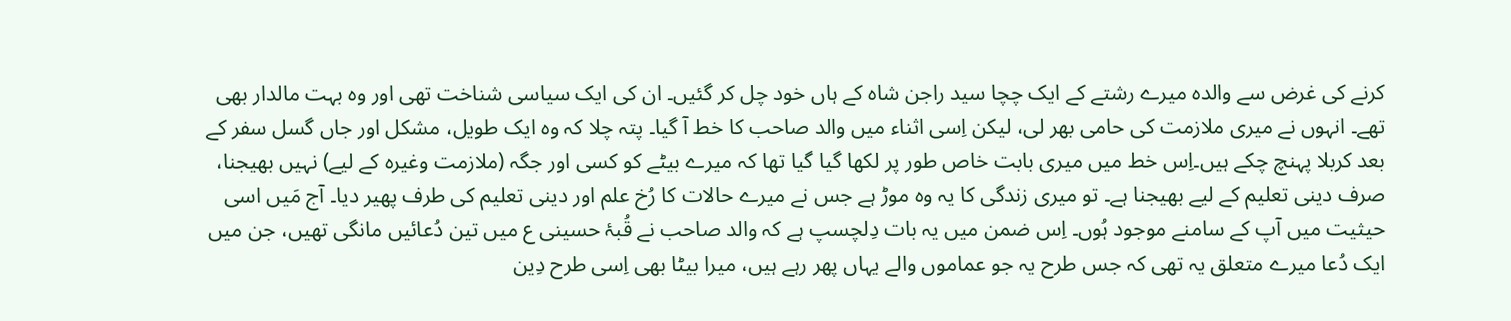کرنے کی غرض سے والدہ میرے رشتے کے ایک چچا سید راجن شاہ کے ہاں خود چل کر گئیں۔ ان کی ایک سیاسی شناخت تھی اور وہ بہت مالدار بھی تھے۔ انہوں نے میری ملازمت کی حامی بھر لی، لیکن اِسی اثناء میں والد صاحب کا خط آ گیا۔ پتہ چلا کہ وہ ایک طویل، مشکل اور جاں گسل سفر کے بعد کربلا پہنچ چکے ہیں۔اِس خط میں میری بابت خاص طور پر لکھا گیا گیا تھا کہ میرے بیٹے کو کسی اور جگہ (ملازمت وغیرہ کے لیے) نہیں بھیجنا، صرف دینی تعلیم کے لیے بھیجنا ہے۔ تو میری زندگی کا یہ وہ موڑ ہے جس نے میرے حالات کا رُخ علم اور دینی تعلیم کی طرف پھیر دیا۔ آج مَیں اسی حیثیت میں آپ کے سامنے موجود ہُوں۔ اِس ضمن میں یہ بات دِلچسپ ہے کہ والد صاحب نے قُبۂ حسینی ع میں تین دُعائیں مانگی تھیں، جن میں ایک دُعا میرے متعلق یہ تھی کہ جس طرح یہ جو عماموں والے یہاں پھر رہے ہیں، میرا بیٹا بھی اِسی طرح دِین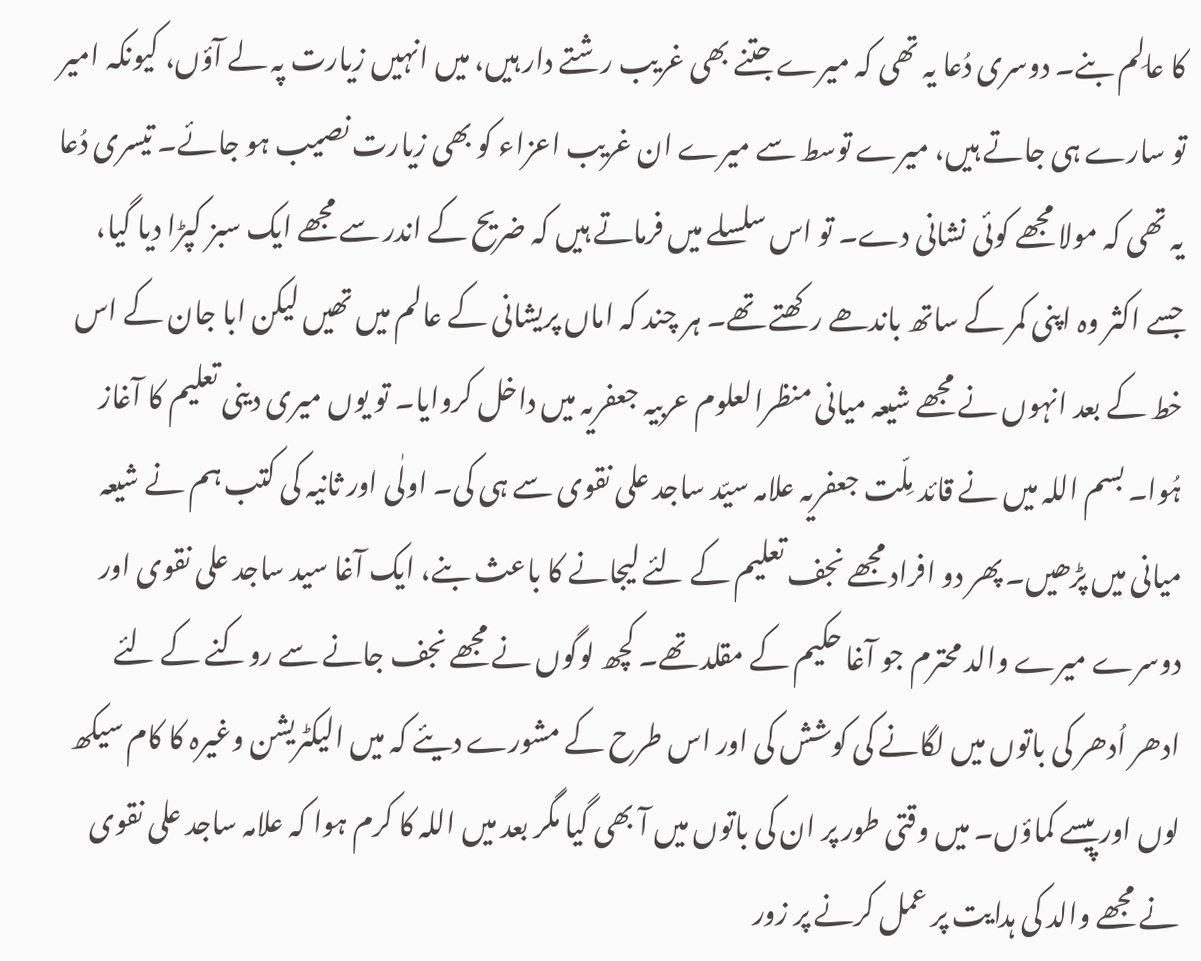کا عالِم بنے۔ دوسری دُعا یہ تھی کہ میرے جتنے بھی غریب رشتے دار ہیں، میں انہیں زیارت پہ لے آؤں، کیونکہ امیر تو سارے ہی جاتے ہیں، میرے توسط سے میرے ان غریب اعزاء کو بھی زیارت نصیب ہو جائے۔ تیسری دُعا یہ تھی کہ مولا مجھے کوئی نشانی دے۔ تو اس سلسلے میں فرماتے ہیں کہ ضریح کے اندر سے مجھے ایک سبز کپڑا دیا گیا، جسے اکثر وہ اپنی کمر کے ساتھ باندھے رکھتے تھے۔ ہر چند کہ اماں پریشانی کے عالم میں تھیں لیکن ابا جان کے اس خط کے بعد انہوں نے مجھے شیعہ میانی منظرالعلوم عربیہ جعفریہ میں داخل کروایا۔ تو یوں میری دینی تعلیم کا آغاز ہُوا۔ بسم اللہ میں نے قائد مِلّت جعفریہ علامہ سیّد ساجد علی نقوی سے ہی کی۔ اولٰی اور ثانیہ کی کتب ہم نے شیعہ میانی میں پڑھیں۔ پھر دو افراد مجھے نجف تعلیم کے لئے لیجانے کا باعث بنے، ایک آغا سید ساجد علی نقوی اور دوسرے میرے والد محترم جو آغا حکیم کے مقلد تھے۔ کچھ لوگوں نے مجھے نجف جانے سے روکنے کے لئے ادھر اُدھر کی باتوں میں لگانے کی کوشش کی اور اس طرح کے مشورے دیئے کہ میں الیکٹریشن وغیرہ کا کام سیکھ لوں اور پیسے کماؤں۔ میں وقتی طور پر ان کی باتوں میں آ بھی گیا مگر بعد میں اللہ کا کرم ہوا کہ علامہ ساجد علی نقوی نے مجھے والد کی ہدایت پر عمل کرنے پر زور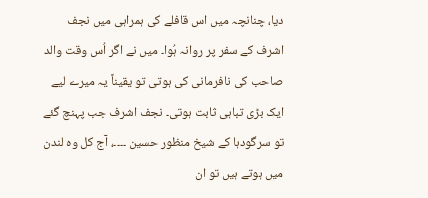دیا، چنانچہ میں اس قافلے کی ہمراہی میں نجف اشرف کے سفر پر روانہ ہُوا۔ میں نے اگر اُس وقت والد صاحب کی نافرمانی کی ہوتی تو یقیناً یہ میرے لیے ایک بڑی تباہی ثابت ہوتی۔ نجف اشرف جب پہنچ گئے تو سرگودہا کے شیخ منظور حسین ۔۔۔۔، آج کل وہ لندن میں ہوتے ہیں تو ان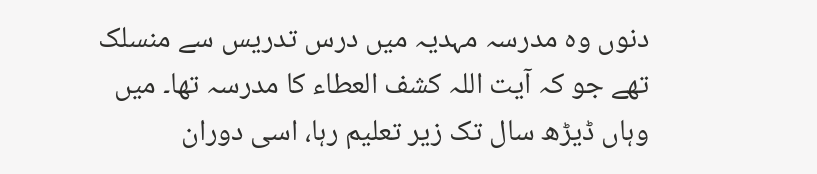دنوں وہ مدرسہ مہدیہ میں درس تدریس سے منسلک تھے جو کہ آیت اللہ کشف العطاء کا مدرسہ تھا۔ میں وہاں ڈیڑھ سال تک زیر تعلیم رہا، اسی دوران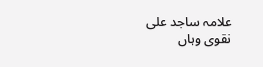علامہ ساجد علی نقوی وہاں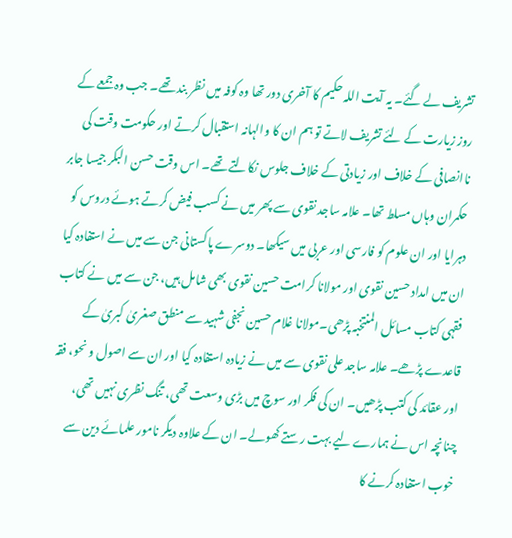تشریف لے گئے۔ یہ آیت اللہ حکیم کا آخری دور تھا وہ کوفہ میں نظر بند تھے۔ جب وہ جمعے کے روز زیارت کے لئے تشریف لاتے تو ہم ان کا والہانہ استقبال کرتے اور حکومت وقت کی ناانصافی کے خلاف اور زیادتی کے خلاف جلوس نکالتے تھے۔ اس وقت حسن البکر جیسا جابر حکمران وہاں مسلط تھا۔ علامہ ساجد نقوی سے پھر میں نے کسب فیض کرتے ہوئے دروس کو دہرایا اور ان علوم کو فارسی اور عربی میں سیکھا۔ دوسرے پاکستانی جن سے میں نے استفادہ کیا ان میں امداد حسین نقوی اور مولانا کرامت حسین نقوی بھی شامل ہیں، جن سے میں نے کتاب فقہی کتاب مسائل المنتخبہ پڑھی۔مولانا غلام حسین نجفی شہید سے منطق صغریٰ کبریٰ کے قاعدے پڑھے۔ علامہ ساجد علی نقوی سے میں نے زیادہ استفادہ کیا اور ان سے اصول و نحو، فقہ اور عقائد کی کتب پڑھیں۔ ان کی فکر اور سوچ میں بڑی وسعت تھی، تنگ نظری نہیں تھی، چنانچہ اس نے ہمارے لیے بہت رستے کھولے۔ ان کے علاوہ دیگر نامور علمائے دین سے خوب استفادہ کرنے کا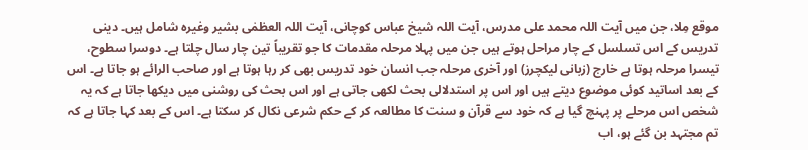موقع مِلا، جن میں آیت اللہ محمد علی مدرس، آیت اللہ شیخ عباس کوچانی، آیت اللہ العظمٰی بشیر وغیرہ شامل ہیں۔ دینی تدریس کے اس تسلسل کے چار مراحل ہوتے ہیں جن میں پہلا مرحلہ مقدمات کا جو تقریباً تین چار سال چلتا ہے۔ دوسرا سطوح، تیسرا مرحلہ ہوتا ہے خارج (زبانی لیکچرز) اور آخری مرحلہ جب انسان خود تدریس بھی کر رہا ہوتا ہے اور صاحب الرائے ہو جاتا ہے۔ اس کے بعد اساتید کوئی موضوع دیتے ہیں اور اس پر استدلالی بحث لکھی جاتی ہے اور اس بحث کی روشنی میں دیکھا جاتا ہے کہ یہ شخص اس مرحلے پر پہنچ گیا ہے کہ خود سے قرآن و سنت کا مطالعہ کر کے حکم شرعی نکال کر سکتا ہے۔ اس کے بعد کہا جاتا ہے کہ تم مجتہد بن گئے ہو، اب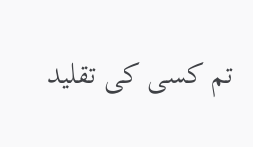تم کسی کی تقلید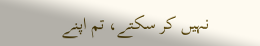نہیں کر سکتے، تم اپنے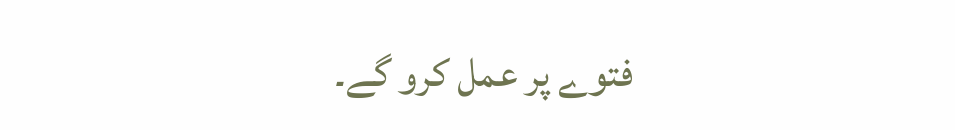فتوے پر عمل کرو گے۔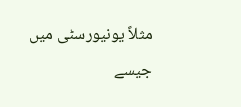مثلاً یونیورسٹی میں جیسے